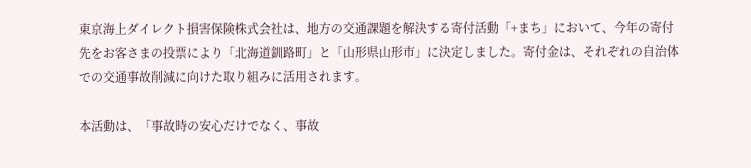東京海上ダイレクト損害保険株式会社は、地方の交通課題を解決する寄付活動「+まち」において、今年の寄付先をお客さまの投票により「北海道釧路町」と「山形県山形市」に決定しました。寄付金は、それぞれの自治体での交通事故削減に向けた取り組みに活用されます。

本活動は、「事故時の安心だけでなく、事故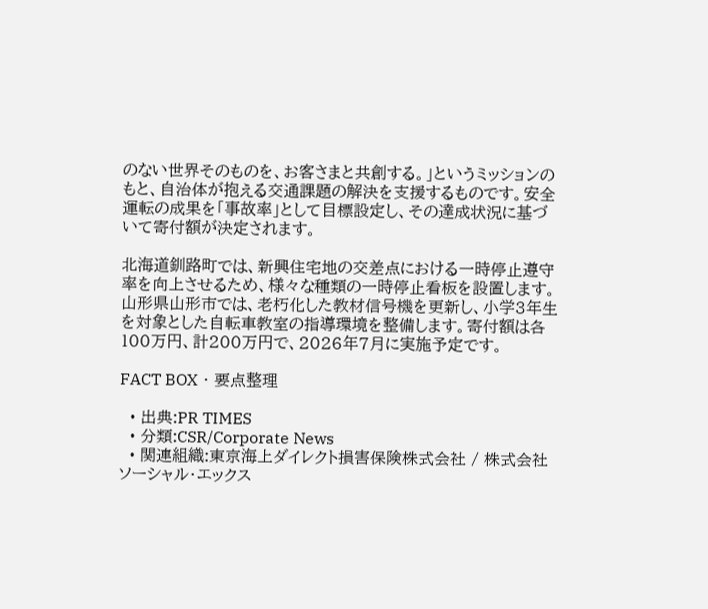のない世界そのものを、お客さまと共創する。」というミッションのもと、自治体が抱える交通課題の解決を支援するものです。安全運転の成果を「事故率」として目標設定し、その達成状況に基づいて寄付額が決定されます。

北海道釧路町では、新興住宅地の交差点における一時停止遵守率を向上させるため、様々な種類の一時停止看板を設置します。山形県山形市では、老朽化した教材信号機を更新し、小学3年生を対象とした自転車教室の指導環境を整備します。寄付額は各100万円、計200万円で、2026年7月に実施予定です。

FACT BOX ・ 要点整理

  • 出典:PR TIMES
  • 分類:CSR/Corporate News
  • 関連組織:東京海上ダイレクト損害保険株式会社 / 株式会社ソーシャル・エックス